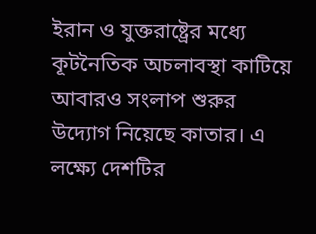ইরান ও যুক্তরাষ্ট্রের মধ্যে কূটনৈতিক অচলাবস্থা কাটিয়ে আবারও সংলাপ শুরুর উদ্যোগ নিয়েছে কাতার। এ লক্ষ্যে দেশটির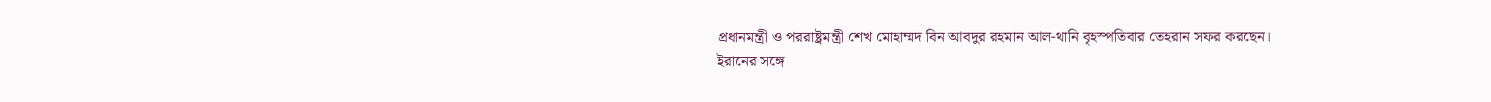প্রধানমন্ত্রী ও পররাষ্ট্রমন্ত্রী শেখ মোহাম্মদ বিন আবদুর রহমান আল-থানি বৃহস্পতিবার তেহরান সফর করছেন।
ইরানের সঙ্গে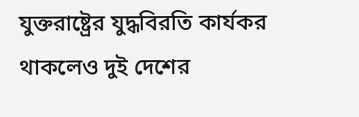যুক্তরাষ্ট্রের যুদ্ধবিরতি কার্যকর থাকলেও দুই দেশের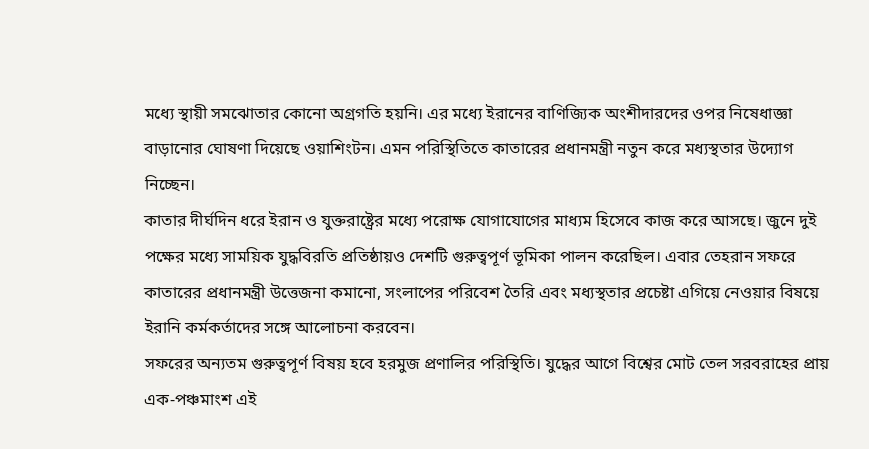মধ্যে স্থায়ী সমঝোতার কোনো অগ্রগতি হয়নি। এর মধ্যে ইরানের বাণিজ্যিক অংশীদারদের ওপর নিষেধাজ্ঞা বাড়ানোর ঘোষণা দিয়েছে ওয়াশিংটন। এমন পরিস্থিতিতে কাতারের প্রধানমন্ত্রী নতুন করে মধ্যস্থতার উদ্যোগ নিচ্ছেন।
কাতার দীর্ঘদিন ধরে ইরান ও যুক্তরাষ্ট্রের মধ্যে পরোক্ষ যোগাযোগের মাধ্যম হিসেবে কাজ করে আসছে। জুনে দুই পক্ষের মধ্যে সাময়িক যুদ্ধবিরতি প্রতিষ্ঠায়ও দেশটি গুরুত্বপূর্ণ ভূমিকা পালন করেছিল। এবার তেহরান সফরে কাতারের প্রধানমন্ত্রী উত্তেজনা কমানো, সংলাপের পরিবেশ তৈরি এবং মধ্যস্থতার প্রচেষ্টা এগিয়ে নেওয়ার বিষয়ে ইরানি কর্মকর্তাদের সঙ্গে আলোচনা করবেন।
সফরের অন্যতম গুরুত্বপূর্ণ বিষয় হবে হরমুজ প্রণালির পরিস্থিতি। যুদ্ধের আগে বিশ্বের মোট তেল সরবরাহের প্রায় এক-পঞ্চমাংশ এই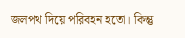জলপথ দিয়ে পরিবহন হতো। কিন্তু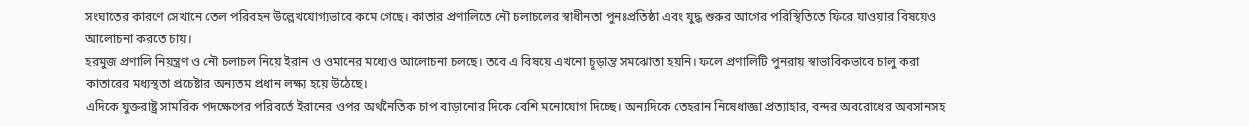সংঘাতের কারণে সেখানে তেল পরিবহন উল্লেখযোগ্যভাবে কমে গেছে। কাতার প্রণালিতে নৌ চলাচলের স্বাধীনতা পুনঃপ্রতিষ্ঠা এবং যুদ্ধ শুরুর আগের পরিস্থিতিতে ফিরে যাওয়ার বিষয়েও আলোচনা করতে চায়।
হরমুজ প্রণালি নিয়ন্ত্রণ ও নৌ চলাচল নিয়ে ইরান ও ওমানের মধ্যেও আলোচনা চলছে। তবে এ বিষয়ে এখনো চূড়ান্ত সমঝোতা হয়নি। ফলে প্রণালিটি পুনরায় স্বাভাবিকভাবে চালু করা কাতারের মধ্যস্থতা প্রচেষ্টার অন্যতম প্রধান লক্ষ্য হয়ে উঠেছে।
এদিকে যুক্তরাষ্ট্র সামরিক পদক্ষেপের পরিবর্তে ইরানের ওপর অর্থনৈতিক চাপ বাড়ানোর দিকে বেশি মনোযোগ দিচ্ছে। অন্যদিকে তেহরান নিষেধাজ্ঞা প্রত্যাহার, বন্দর অবরোধের অবসানসহ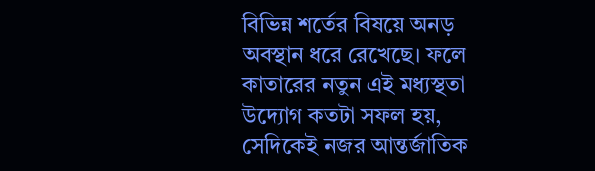বিভিন্ন শর্তের বিষয়ে অনড় অবস্থান ধরে রেখেছে। ফলে কাতারের নতুন এই মধ্যস্থতা উদ্যোগ কতটা সফল হয়, সেদিকেই নজর আন্তর্জাতিক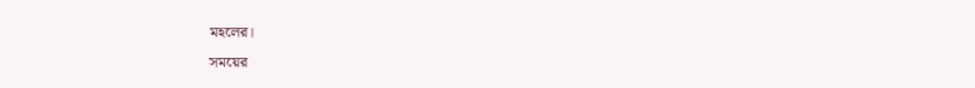মহলের।
সময়ের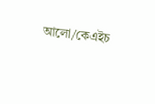আলো/কেএইচ